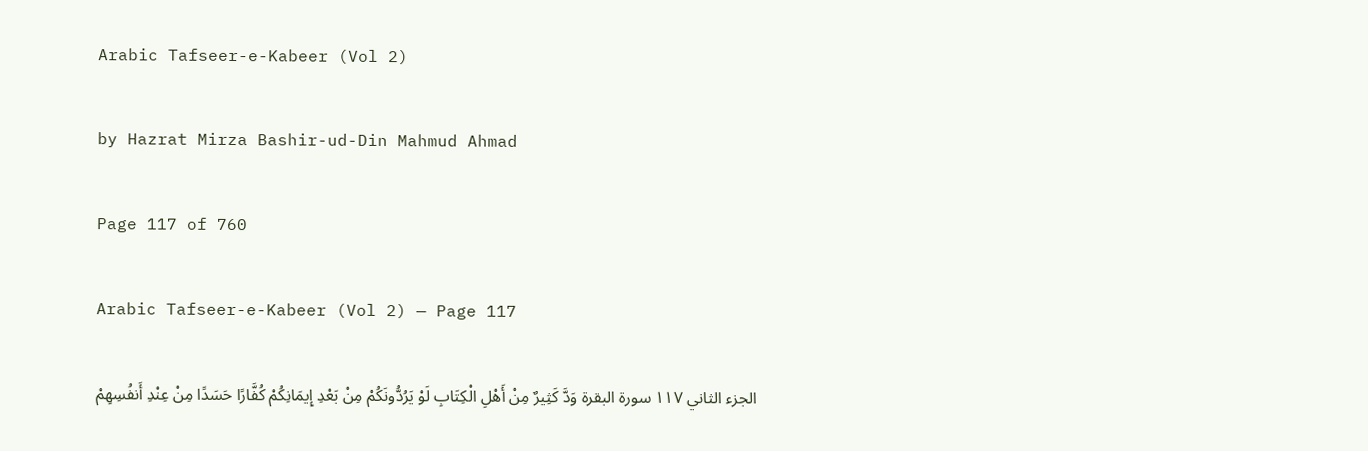Arabic Tafseer-e-Kabeer (Vol 2)

by Hazrat Mirza Bashir-ud-Din Mahmud Ahmad

Page 117 of 760

Arabic Tafseer-e-Kabeer (Vol 2) — Page 117

الجزء الثاني ۱۱۷ سورة البقرة وَدَّ كَثِيرٌ مِنْ أَهْلِ الْكِتَابِ لَوْ يَرُدُّونَكُمْ مِنْ بَعْدِ إِيمَانِكُمْ كُفَّارًا حَسَدًا مِنْ عِنْدِ أَنفُسِهِمْ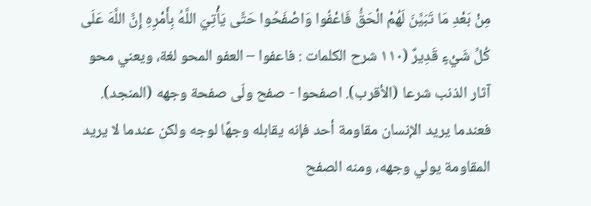مِنْ بَعْدِ مَا تَبَيَّنَ لَهُمْ الْحَقُّ فَاعْفُوا وَاصْفَحُوا حَتَّى يَأْتِيَ اللَّهُ بِأَمْرِهِ إِنَّ اللَّهَ عَلَى كُلِّ شَيْءٍ قَدِيرٌ (۱۱۰ شرح الكلمات : فاعفوا – العفو المحو لغة، ويعني محو آثار الذنب شرعا (الأقرب). اصفحوا - صفح ولّى صفحة وجهه (المنجد). فعندما يريد الإنسان مقاومة أحد فإنه يقابله وجهًا لوجه ولكن عندما لا يريد المقاومة يولي وجهه، ومنه الصفح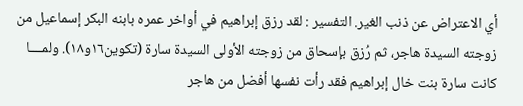أي الاعتراض عن ذنب الغير. التفسير : لقد رزق إبراهيم في أواخر عمره بابنه البكر إسماعيل من زوجته السيدة هاجر، ثم رُزق بإسحاق من زوجته الأولى السيدة سارة (تكوين١٦و١٨). ولمــــا كانت سارة بنت خال إبراهيم فقد رأت نفسها أفضل من هاجر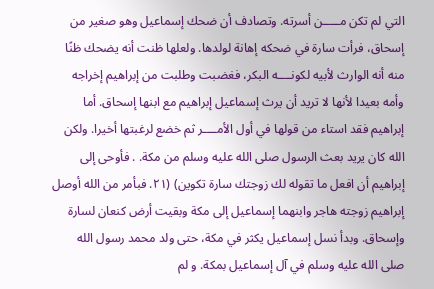التي لم تكن مـــــن أسرته. وتصادف أن ضحك إسماعيل وهو صغير من إسحاق، فرأت سارة في ضحكه إهانة لولدها. ولعلها ظنت أنه يضحك ظنًا منه أنه الوارث لأبيه لكونــــه البكر، فغضبت وطلبت من إبراهيم إخراجه وأمه بعيدا لأنها لا تريد أن يرث إسماعيل إبراهيم مع ابنها إسحاق. أما إبراهيم فقد استاء من قولها في أول الأمــــر ثم خضع لرغبتها أخيرا. ولكن الله كان يريد بعث الرسول صلى الله عليه وسلم من مكة. . فأوحى إلى إبراهيم أن افعل ما تقوله لك زوجتك سارة تكوين) (۲۱. فبأمر من الله أوصل إبراهيم زوجته هاجر وابنهما إسماعيل إلى مكة وبقيت أرض كنعان لسارة وإسحاق. وبدأ نسل إسماعيل يكثر في مكة، حتى ولد محمد رسول الله صلى الله عليه وسلم في آل إسماعيل بمكة. و لم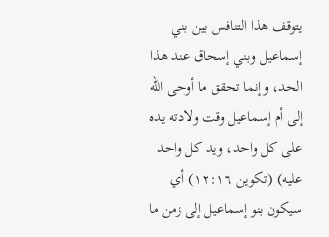يتوقف هذا التنافس بين بني إسماعيل وبني إسحاق عند هذا الحد، وإنما تحقق ما أوحى الله إلى أم إسماعيل وقت ولادته يده على كل واحد، ويد كل واحد عليه) (تكوين ١٢:١٦) أي سيكون بنو إسماعيل إلى زمن ما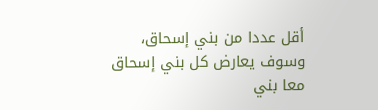أقل عددا من بني إسحاق، وسوف يعارض كل بني إسحاق معا بني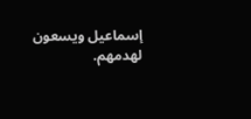إسماعيل ويسعون لهدمهم.